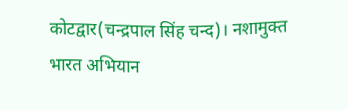कोटद्वार(चन्द्रपाल सिंह चन्द)। नशामुक्त भारत अभियान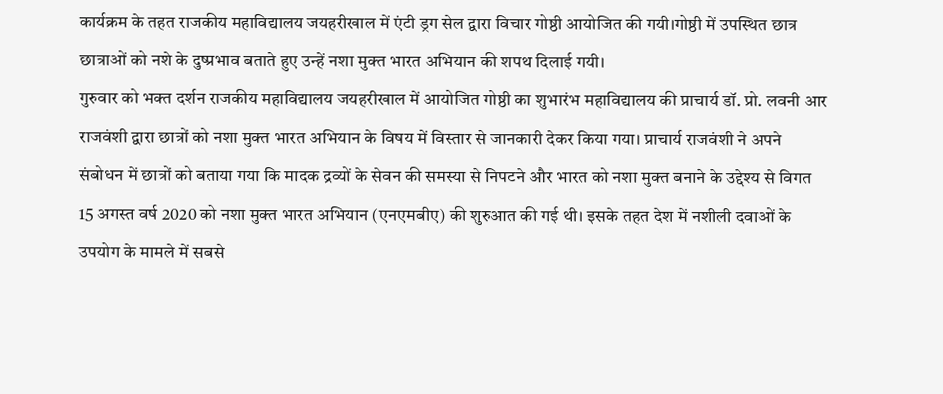कार्यक्रम के तहत राजकीय महाविद्यालय जयहरीखाल में एंटी ड्रग सेल द्वारा विचार गोष्ठी आयोजित की गयी।गोष्ठी में उपस्थित छात्र छात्राओं को नशे के दुष्प्रभाव बताते हुए उन्हें नशा मुक्त भारत अभियान की शपथ दिलाई गयी।
गुरुवार को भक्त दर्शन राजकीय महाविद्यालय जयहरीखाल में आयोजित गोष्ठी का शुभारंभ महाविद्यालय की प्राचार्य डॉ. प्रो. लवनी आर राजवंशी द्वारा छात्रों को नशा मुक्त भारत अभियान के विषय में विस्तार से जानकारी देकर किया गया। प्राचार्य राजवंशी ने अपने संबोधन में छात्रों को बताया गया कि मादक द्रव्यों के सेवन की समस्या से निपटने और भारत को नशा मुक्त बनाने के उद्देश्य से विगत 15 अगस्त वर्ष 2020 को नशा मुक्त भारत अभियान (एनएमबीए) की शुरुआत की गई थी। इसके तहत देश में नशीली दवाओं के उपयोग के मामले में सबसे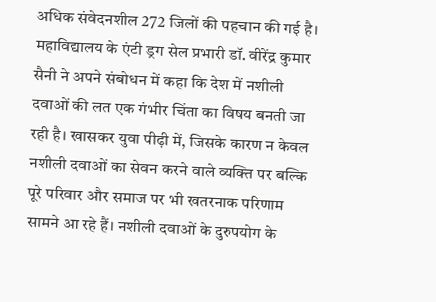अधिक संवेदनशील 272 जिलों की पहचान की गई है।
महाविद्यालय के एंटी ड्रग सेल प्रभारी डॉ. वीरेंद्र कुमार सैनी ने अपने संबोधन में कहा कि देश में नशीली दवाओं की लत एक गंभीर चिंता का विषय बनती जा रही है। खासकर युवा पीढ़ी में, जिसके कारण न केवल नशीली दवाओं का सेवन करने वाले व्यक्ति पर बल्कि पूरे परिवार और समाज पर भी खतरनाक परिणाम सामने आ रहे हैं। नशीली दवाओं के दुरुपयोग के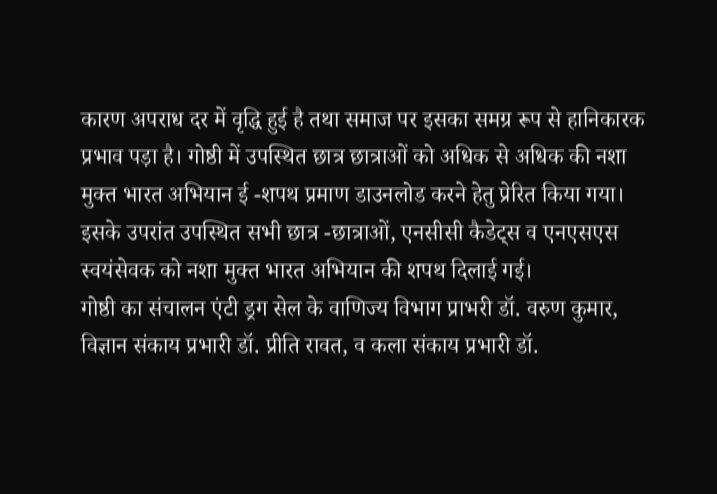कारण अपराध दर में वृद्धि हुई है तथा समाज पर इसका समग्र रूप से हानिकारक प्रभाव पड़ा है। गोष्ठी में उपस्थित छात्र छात्राओं को अधिक से अधिक की नशा मुक्त भारत अभियान ई -शपथ प्रमाण डाउनलोड करने हेतु प्रेरित किया गया। इसके उपरांत उपस्थित सभी छात्र -छात्राओं, एनसीसी कैडेट्स व एनएसएस स्वयंसेवक को नशा मुक्त भारत अभियान की शपथ दिलाई गई।
गोष्ठी का संचालन एंटी ड्रग सेल के वाणिज्य विभाग प्राभरी डॉ. वरुण कुमार, विज्ञान संकाय प्रभारी डॉ. प्रीति रावत, व कला संकाय प्रभारी डॉ.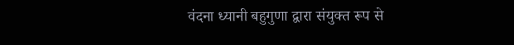वंदना ध्यानी बहुगुणा द्वारा संयुक्त रूप से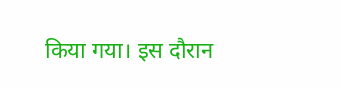किया गया। इस दौरान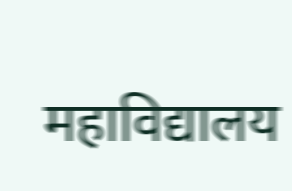महाविद्यालय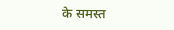के समस्त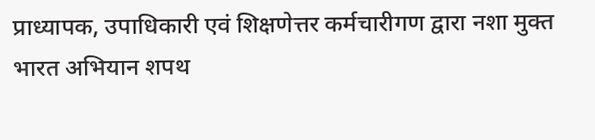प्राध्यापक, उपाधिकारी एवं शिक्षणेत्तर कर्मचारीगण द्वारा नशा मुक्त भारत अभियान शपथ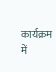कार्यक्रम में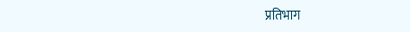प्रतिभाग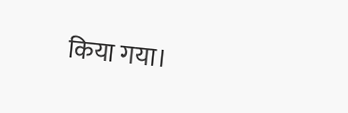किया गया।